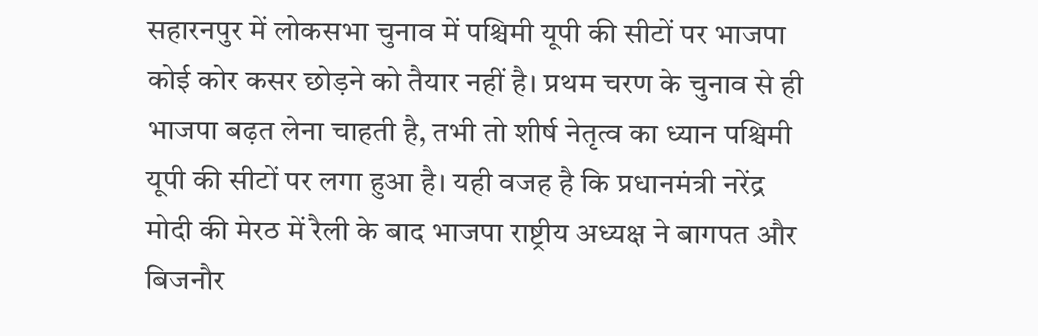सहारनपुर में लोकसभा चुनाव में पश्चिमी यूपी की सीटों पर भाजपा कोई कोर कसर छोड़ने को तैयार नहीं है। प्रथम चरण के चुनाव से ही भाजपा बढ़त लेना चाहती है, तभी तो शीर्ष नेतृत्व का ध्यान पश्चिमी यूपी की सीटों पर लगा हुआ है। यही वजह है कि प्रधानमंत्री नरेंद्र मोदी की मेरठ में रैली के बाद भाजपा राष्ट्रीय अध्यक्ष ने बागपत और बिजनौर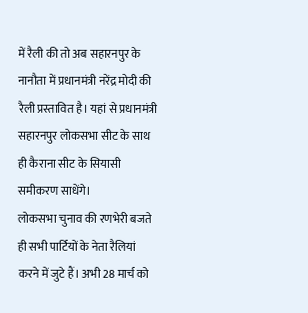में रैली की तो अब सहारनपुर के नानौता में प्रधानमंत्री नरेंद्र मोदी की रैली प्रस्तावित है। यहां से प्रधानमंत्री सहारनपुर लोकसभा सीट के साथ ही कैराना सीट के सियासी समीकरण साधेंगे।
लोकसभा चुनाव की रणभेरी बजते ही सभी पार्टियों के नेता रैलियां करने में जुटे हैं। अभी 28 मार्च को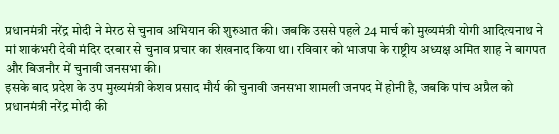प्रधानमंत्री नरेंद्र मोदी ने मेरठ से चुनाव अभियान की शुरुआत की। जबकि उससे पहले 24 मार्च को मुख्यमंत्री योगी आदित्यनाथ ने मां शाकंभरी देवी मंदिर दरबार से चुनाव प्रचार का शंखनाद किया था। रविवार को भाजपा के राष्ट्रीय अध्यक्ष अमित शाह ने बागपत और बिजनौर में चुनावी जनसभा की।
इसके बाद प्रदेश के उप मुख्यमंत्री केशव प्रसाद मौर्य की चुनावी जनसभा शामली जनपद में होनी है, जबकि पांच अप्रैल को प्रधानमंत्री नरेंद्र मोदी की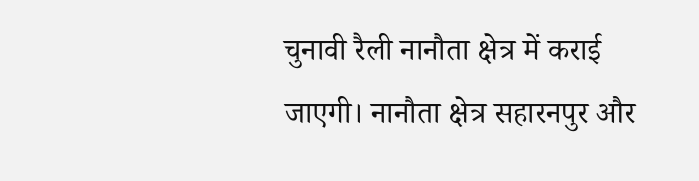चुनावी रैली नानौता क्षेत्र में कराई जाएगी। नानौता क्षेत्र सहारनपुर और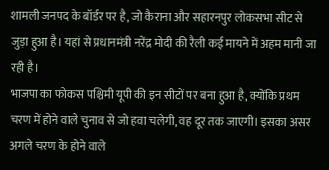शामली जनपद के बॉर्डर पर है, जो कैराना और सहारनपुर लोकसभा सीट से जुड़ा हुआ है। यहां से प्रधानमंत्री नरेंद्र मोदी की रैली कई मायने में अहम मानी जा रही है।
भाजपा का फोकस पश्चिमी यूपी की इन सीटों पर बना हुआ है, क्योंकि प्रथम चरण में होने वाले चुनाव से जो हवा चलेगी, वह दूर तक जाएगी। इसका असर अगले चरण के होने वाले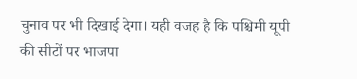चुनाव पर भी दिखाई देगा। यही वजह है कि पश्चिमी यूपी की सीटों पर भाजपा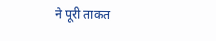ने पूरी ताकत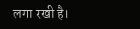लगा रखी है।